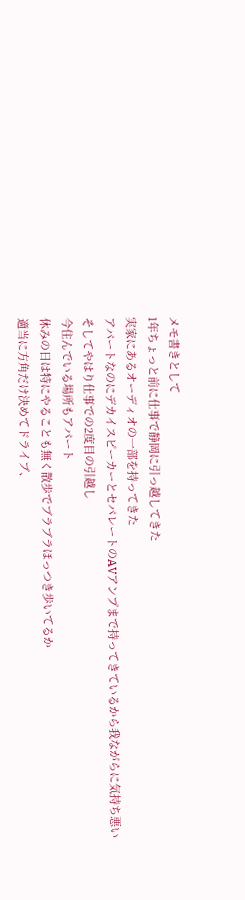メモ書きとして
1年ちょっと前に仕事で静岡に引っ越してきた
実家にあるオーディオの一部を持ってきた
アパートなのにデカイスピーカーとセパレートのAVアンプまで持ってきているから我ながらに気持ち悪い
そしてやはり仕事での2度目の引越し
今住んでいる場所もアパート
休みの日は特にやることも無く散歩でブラブラほっつき歩いてるか
適当に方角だけ決めてドライブ、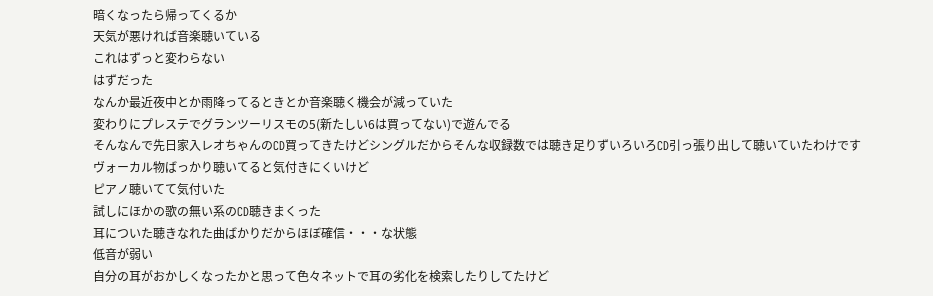暗くなったら帰ってくるか
天気が悪ければ音楽聴いている
これはずっと変わらない
はずだった
なんか最近夜中とか雨降ってるときとか音楽聴く機会が減っていた
変わりにプレステでグランツーリスモの5(新たしい6は買ってない)で遊んでる
そんなんで先日家入レオちゃんのCD買ってきたけどシングルだからそんな収録数では聴き足りずいろいろCD引っ張り出して聴いていたわけです
ヴォーカル物ばっかり聴いてると気付きにくいけど
ピアノ聴いてて気付いた
試しにほかの歌の無い系のCD聴きまくった
耳についた聴きなれた曲ばかりだからほぼ確信・・・な状態
低音が弱い
自分の耳がおかしくなったかと思って色々ネットで耳の劣化を検索したりしてたけど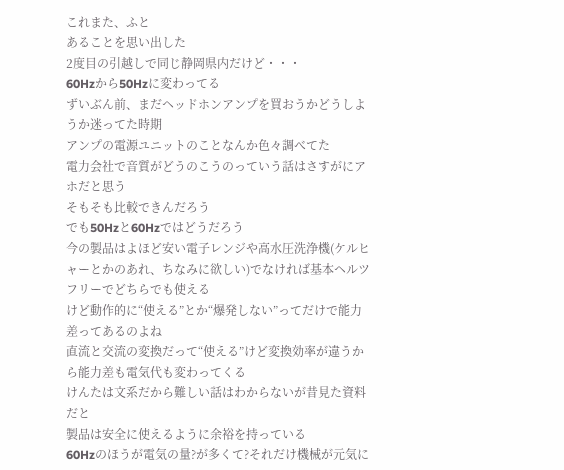これまた、ふと
あることを思い出した
2度目の引越しで同じ静岡県内だけど・・・
60Hzから50Hzに変わってる
ずいぶん前、まだヘッドホンアンプを買おうかどうしようか迷ってた時期
アンプの電源ユニットのことなんか色々調べてた
電力会社で音質がどうのこうのっていう話はさすがにアホだと思う
そもそも比較できんだろう
でも50Hzと60Hzではどうだろう
今の製品はよほど安い電子レンジや高水圧洗浄機(ケルヒャーとかのあれ、ちなみに欲しい)でなければ基本ヘルツフリーでどちらでも使える
けど動作的に“使える”とか“爆発しない”ってだけで能力差ってあるのよね
直流と交流の変換だって“使える”けど変換効率が違うから能力差も電気代も変わってくる
けんたは文系だから難しい話はわからないが昔見た資料だと
製品は安全に使えるように余裕を持っている
60Hzのほうが電気の量?が多くて?それだけ機械が元気に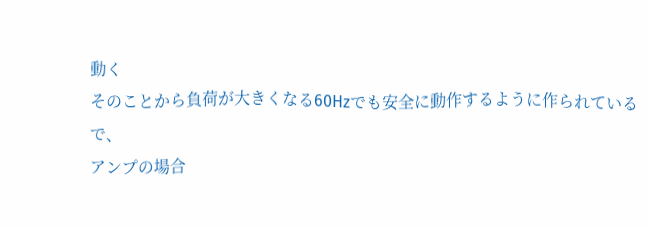動く
そのことから負荷が大きくなる60Hzでも安全に動作するように作られている
で、
アンプの場合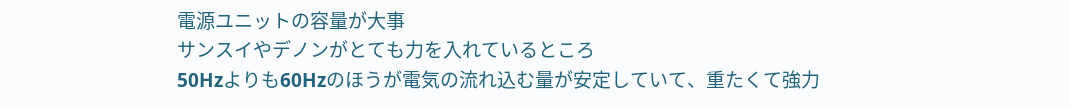電源ユニットの容量が大事
サンスイやデノンがとても力を入れているところ
50Hzよりも60Hzのほうが電気の流れ込む量が安定していて、重たくて強力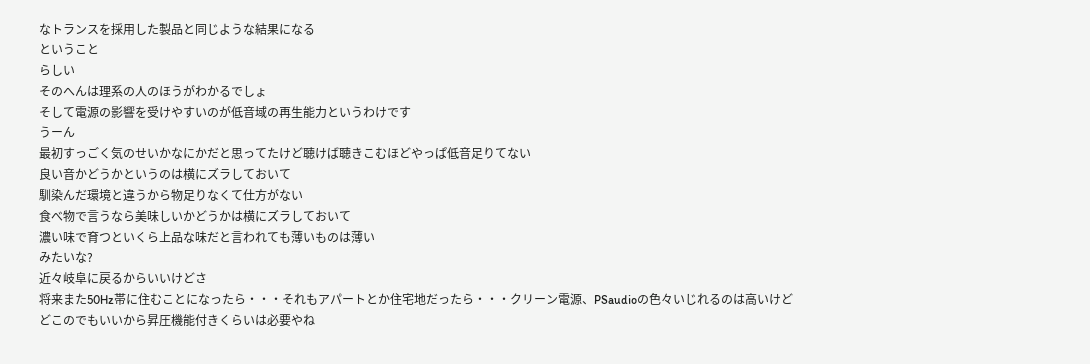なトランスを採用した製品と同じような結果になる
ということ
らしい
そのへんは理系の人のほうがわかるでしょ
そして電源の影響を受けやすいのが低音域の再生能力というわけです
うーん
最初すっごく気のせいかなにかだと思ってたけど聴けば聴きこむほどやっぱ低音足りてない
良い音かどうかというのは横にズラしておいて
馴染んだ環境と違うから物足りなくて仕方がない
食べ物で言うなら美味しいかどうかは横にズラしておいて
濃い味で育つといくら上品な味だと言われても薄いものは薄い
みたいな?
近々岐阜に戻るからいいけどさ
将来また50Hz帯に住むことになったら・・・それもアパートとか住宅地だったら・・・クリーン電源、PSaudioの色々いじれるのは高いけど
どこのでもいいから昇圧機能付きくらいは必要やね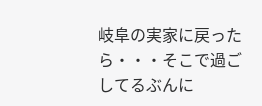岐阜の実家に戻ったら・・・そこで過ごしてるぶんに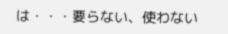は・・・要らない、使わない